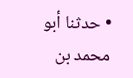• حدثنا أبو محمد بن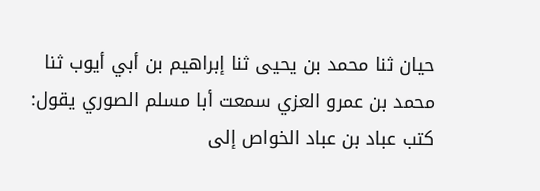حيان ثنا محمد بن يحيى ثنا إبراهيم بن أبي أيوب ثنا محمد بن عمرو العزي سمعت أبا مسلم الصوري يقول: كتب عباد بن عباد الخواص إلى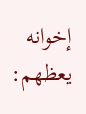إخوانه يعظهم: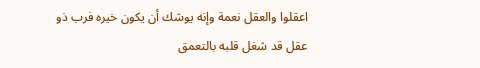اعقلوا والعقل نعمة وإنه يوشك أن يكون خيره فرب ذو عقل قد شغل قلبه بالتعمق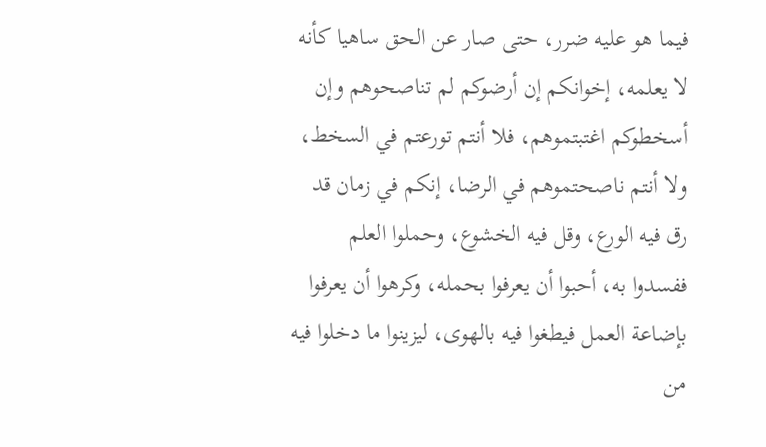فيما هو عليه ضرر، حتى صار عن الحق ساهيا كأنه لا يعلمه، إخوانكم إن أرضوكم لم تناصحوهم وإن أسخطوكم اغتبتموهم، فلا أنتم تورعتم في السخط، ولا أنتم ناصحتموهم في الرضا، إنكم في زمان قد رق فيه الورع، وقل فيه الخشوع، وحملوا العلم ففسدوا به، أحبوا أن يعرفوا بحمله، وكرهوا أن يعرفوا بإضاعة العمل فيطغوا فيه بالهوى، ليزينوا ما دخلوا فيه من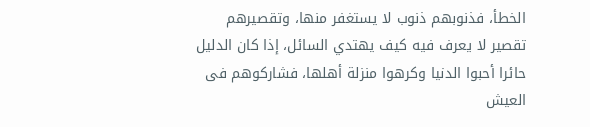الخطأ، فذنوبهم ذنوب لا يستغفر منها، وتقصيرهم تقصير لا يعرف فيه كيف يهتدي السائل، إذا كان الدليل حائرا أحبوا الدنيا وكرهوا منزلة أهلها، فشاركوهم فى العيش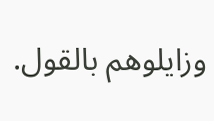وزايلوهم بالقول.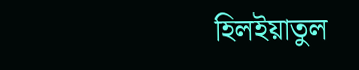হিলইয়াতুল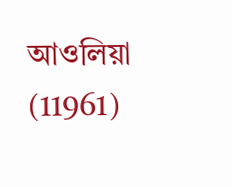আওলিয়া (11961)